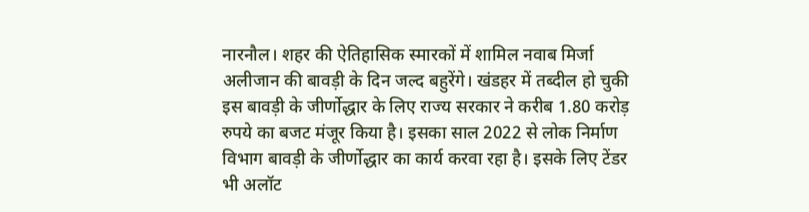नारनौल। शहर की ऐतिहासिक स्मारकों में शामिल नवाब मिर्जा अलीजान की बावड़ी के दिन जल्द बहुरेंगे। खंडहर में तब्दील हो चुकी इस बावड़ी के जीर्णोद्धार के लिए राज्य सरकार ने करीब 1.80 करोड़ रुपये का बजट मंजूर किया है। इसका साल 2022 से लोक निर्माण विभाग बावड़ी के जीर्णोद्धार का कार्य करवा रहा है। इसके लिए टेंडर भी अलॉट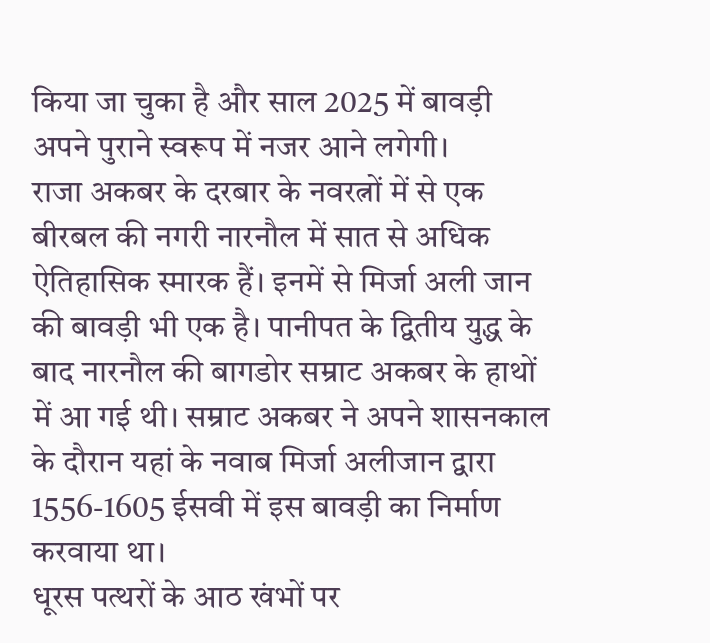किया जा चुका है और साल 2025 में बावड़ी अपने पुराने स्वरूप में नजर आने लगेगी।
राजा अकबर के दरबार के नवरत्नों में से एक बीरबल की नगरी नारनौल में सात से अधिक ऐतिहासिक स्मारक हैं। इनमें से मिर्जा अली जान की बावड़ी भी एक है। पानीपत के द्वितीय युद्ध के बाद नारनौल की बागडोर सम्राट अकबर के हाथों में आ गई थी। सम्राट अकबर ने अपने शासनकाल के दौरान यहां के नवाब मिर्जा अलीजान द्वारा 1556-1605 ईसवी में इस बावड़ी का निर्माण करवाया था।
धूरस पत्थरों के आठ खंभों पर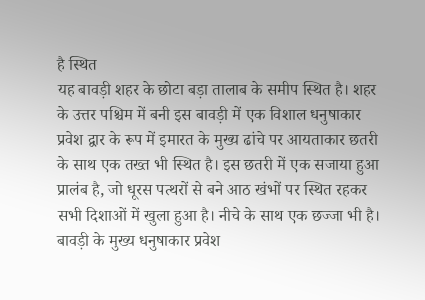है स्थित
यह बावड़ी शहर के छोटा बड़ा तालाब के समीप स्थित है। शहर के उत्तर पश्चिम में बनी इस बावड़ी में एक विशाल धनुषाकार प्रवेश द्वार के रूप में इमारत के मुख्य ढांचे पर आयताकार छतरी के साथ एक तख्त भी स्थित है। इस छतरी में एक सजाया हुआ प्रालंब है, जो धूरस पत्थरों से बने आठ खंभों पर स्थित रहकर सभी दिशाओं में खुला हुआ है। नीचे के साथ एक छज्जा भी है। बावड़ी के मुख्य धनुषाकार प्रवेश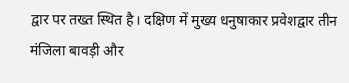द्वार पर तख्त स्थित है। दक्षिण में मुख्य धनुषाकार प्रवेशद्वार तीन मंजिला बावड़ी और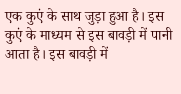एक कुएं के साथ जुड़ा हुआ है। इस कुएं के माध्यम से इस बावड़ी में पानी आता है। इस बावड़ी में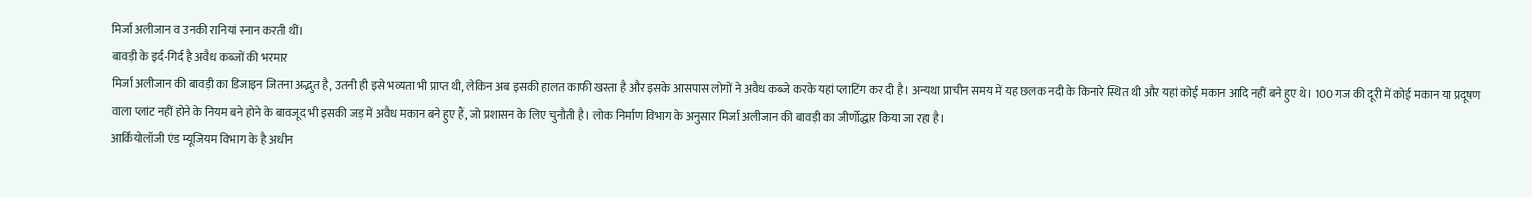मिर्जा अलीजान व उनकी रानियां स्नान करती थीं।
बावड़ी के इर्द-गिर्द है अवैध कब्जों की भरमार
मिर्जा अलीजान की बावड़ी का डिजाइन जितना अद्भुत है, उतनी ही इसे भव्यता भी प्राप्त थी, लेकिन अब इसकी हालत काफी खस्ता है और इसके आसपास लोगों ने अवैध कब्जे करके यहां प्लाटिंग कर दी है। अन्यथा प्राचीन समय में यह छलक नदी के किनारे स्थित थी और यहां कोई मकान आदि नहीं बने हुए थे। 100 गज की दूरी में कोई मकान या प्रदूषण वाला प्लांट नहीं होने के नियम बने होने के बावजूद भी इसकी जड़ में अवैध मकान बने हुए हैं, जो प्रशासन के लिए चुनौती है। लोक निर्माण विभाग के अनुसार मिर्जा अलीजान की बावड़ी का जीर्णोद्धार किया जा रहा है।
आर्कियोलॉजी एंड म्यूजियम विभाग के है अधीन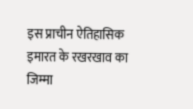इस प्राचीन ऐतिहासिक इमारत के रखरखाव का जिम्मा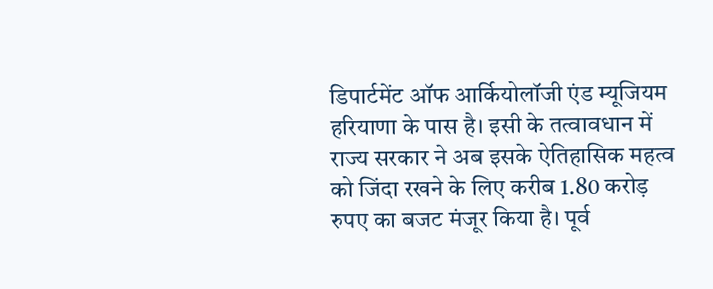डिपार्टमेंट ऑफ आर्कियोलॉजी एंड म्यूजियम हरियाणा के पास है। इसी के तत्वावधान में राज्य सरकार ने अब इसके ऐतिहासिक महत्व को जिंदा रखने के लिए करीब 1.80 करोड़ रुपए का बजट मंजूर किया है। पूर्व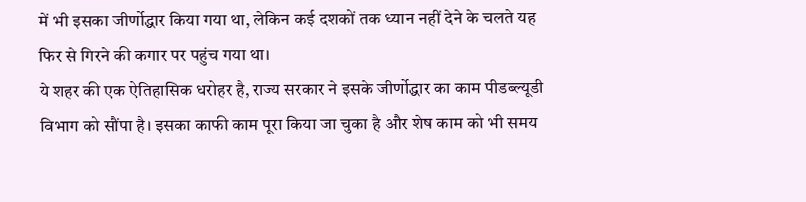में भी इसका जीर्णोद्धार किया गया था, लेकिन कई दशकों तक ध्यान नहीं देने के चलते यह फिर से गिरने की कगार पर पहुंच गया था।
ये शहर की एक ऐतिहासिक धरोहर है, राज्य सरकार ने इसके जीर्णोद्धार का काम पीडब्ल्यूडी विभाग को सौंपा है। इसका काफी काम पूरा किया जा चुका है और शेष काम को भी समय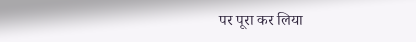पर पूरा कर लिया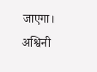जाएगा।
अश्विनी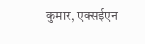कुमार, एक्सईएन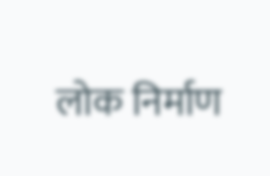लोक निर्माण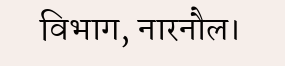विभाग, नारनौल।